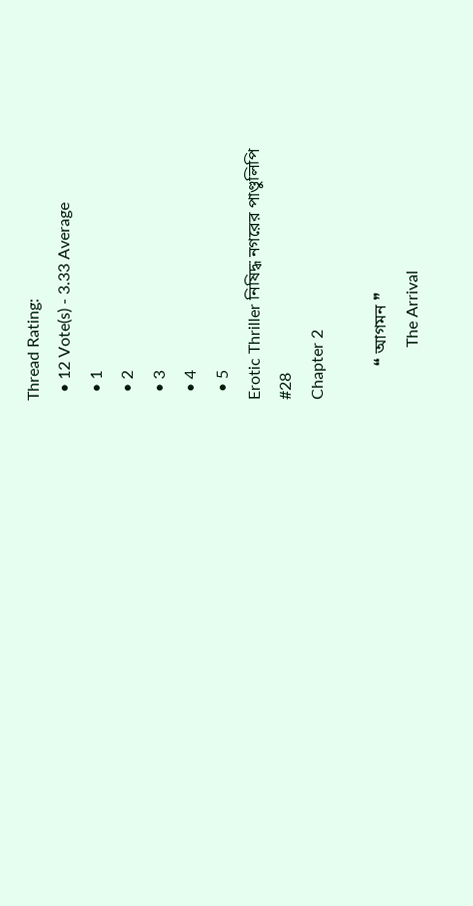Thread Rating:
  • 12 Vote(s) - 3.33 Average
  • 1
  • 2
  • 3
  • 4
  • 5
Erotic Thriller নিষিদ্ধ নগরের পাণ্ডুলিপি
#28
Chapter 2

        ❝ আগমন ❞
             The Arrival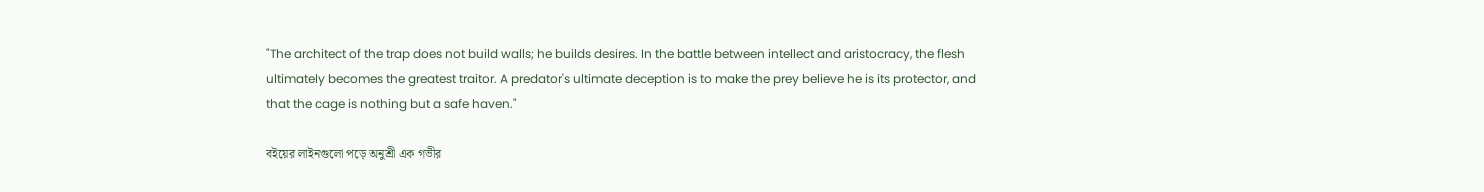"The architect of the trap does not build walls; he builds desires. In the battle between intellect and aristocracy, the flesh ultimately becomes the greatest traitor. A predator's ultimate deception is to make the prey believe he is its protector, and that the cage is nothing but a safe haven."

বইয়ের লাইনগুলো পড়ে অনুশ্রী এক গভীর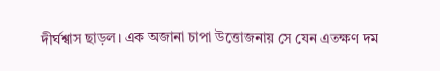দীর্ঘশ্বাস ছাড়ল। এক অজানা চাপা উত্তোজনায় সে যেন এতক্ষণ দম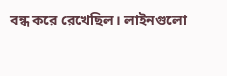বন্ধ করে রেখেছিল। লাইনগুলো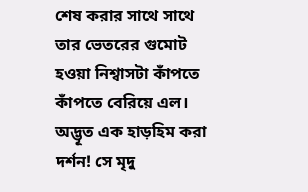শেষ করার সাথে সাথে তার ভেতরের গুমোট হওয়া নিশ্বাসটা কাঁপতে কাঁপতে বেরিয়ে এল।
অদ্ভূত এক হাড়হিম করা দর্শন! সে মৃদু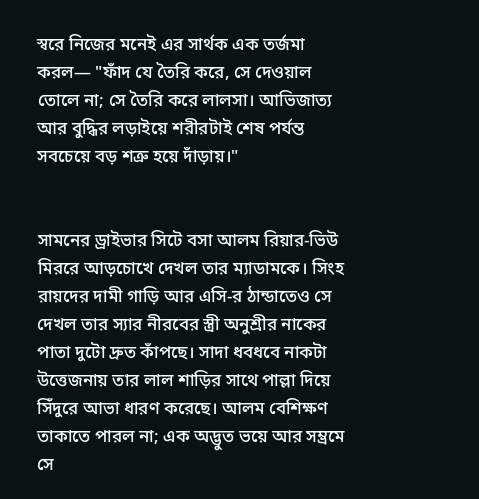স্বরে নিজের মনেই এর সার্থক এক তর্জমা করল— "ফাঁদ যে তৈরি করে, সে দেওয়াল তোলে না; সে তৈরি করে লালসা। আভিজাত্য আর বুদ্ধির লড়াইয়ে শরীরটাই শেষ পর্যন্ত সবচেয়ে বড় শত্রু হয়ে দাঁড়ায়।"


সামনের ড্রাইভার সিটে বসা আলম রিয়ার-ভিউ মিররে আড়চোখে দেখল তার ম্যাডামকে। সিংহ রায়দের দামী গাড়ি আর এসি-র ঠান্ডাতেও সে দেখল তার স্যার নীরবের স্ত্রী অনুশ্রীর নাকের পাতা দুটো দ্রুত কাঁপছে। সাদা ধবধবে নাকটা উত্তেজনায় তার লাল শাড়ির সাথে পাল্লা দিয়ে সিঁদুরে আভা ধারণ করেছে। আলম বেশিক্ষণ তাকাতে পারল না; এক অদ্ভুত ভয়ে আর সম্ভ্রমে সে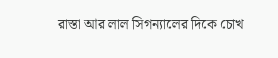রাস্তা আর লাল সিগন্যালের দিকে চোখ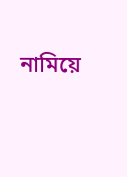নামিয়ে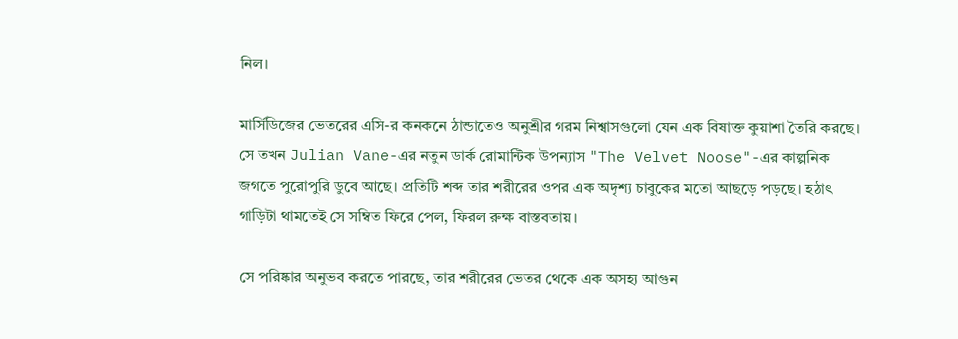নিল।

মার্সিডিজের ভেতরের এসি-র কনকনে ঠান্ডাতেও অনুশ্রীর গরম নিশ্বাসগুলো যেন এক বিষাক্ত কুয়াশা তৈরি করছে। সে তখন Julian Vane-এর নতুন ডার্ক রোমান্টিক উপন্যাস "The Velvet Noose"-এর কাল্পনিক জগতে পুরোপুরি ডুবে আছে। প্রতিটি শব্দ তার শরীরের ওপর এক অদৃশ্য চাবুকের মতো আছড়ে পড়ছে। হঠাৎ গাড়িটা থামতেই সে সম্বিত ফিরে পেল, ফিরল রুক্ষ বাস্তবতায়।

সে পরিষ্কার অনুভব করতে পারছে, তার শরীরের ভেতর থেকে এক অসহ্য আগুন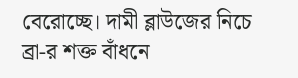বেরোচ্ছে। দামী ব্লাউজের নিচে ব্রা-র শক্ত বাঁধনে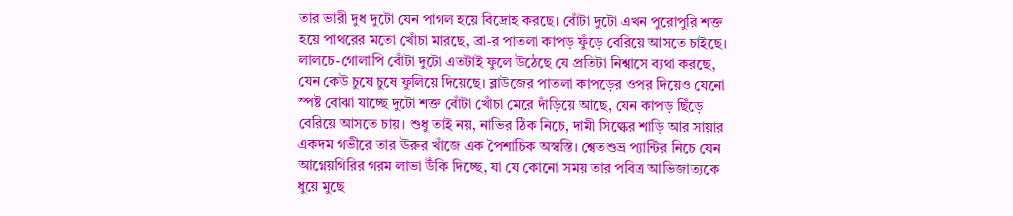তার ভারী দুধ দুটো যেন পাগল হয়ে বিদ্রোহ করছে। বোঁটা দুটো এখন পুরোপুরি শক্ত হয়ে পাথরের মতো খোঁচা মারছে, ব্রা-র পাতলা কাপড় ফুঁড়ে বেরিয়ে আসতে চাইছে। লালচে-গোলাপি বোঁটা দুটো এতটাই ফুলে উঠেছে যে প্রতিটা নিশ্বাসে ব্যথা করছে, যেন কেউ চুষে চুষে ফুলিয়ে দিয়েছে। ব্লাউজের পাতলা কাপড়ের ওপর দিয়েও যেনো স্পষ্ট বোঝা যাচ্ছে দুটো শক্ত বোঁটা খোঁচা মেরে দাঁড়িয়ে আছে, যেন কাপড় ছিঁড়ে বেরিয়ে আসতে চায়। শুধু তাই নয়, নাভির ঠিক নিচে, দামী সিল্কের শাড়ি আর সায়ার একদম গভীরে তার ঊরুর খাঁজে এক পৈশাচিক অস্বস্তি। শ্বেতশুভ্র প্যান্টির নিচে যেন আগ্নেয়গিরির গরম লাভা উঁকি দিচ্ছে, যা যে কোনো সময় তার পবিত্র আভিজাত্যকে ধুয়ে মুছে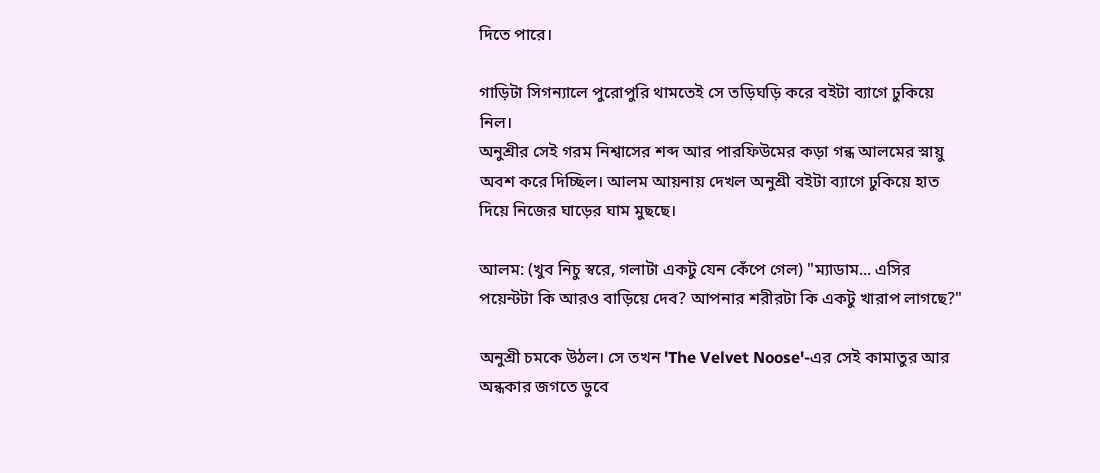দিতে পারে।

গাড়িটা সিগন্যালে পুরোপুরি থামতেই সে তড়িঘড়ি করে বইটা ব্যাগে ঢুকিয়ে নিল।
অনুশ্রীর সেই গরম নিশ্বাসের শব্দ আর পারফিউমের কড়া গন্ধ আলমের স্নায়ু অবশ করে দিচ্ছিল। আলম আয়নায় দেখল অনুশ্রী বইটা ব্যাগে ঢুকিয়ে হাত দিয়ে নিজের ঘাড়ের ঘাম মুছছে।

আলম: (খুব নিচু স্বরে, গলাটা একটু যেন কেঁপে গেল) "ম্যাডাম... এসির পয়েন্টটা কি আরও বাড়িয়ে দেব? আপনার শরীরটা কি একটু খারাপ লাগছে?"

অনুশ্রী চমকে উঠল। সে তখন 'The Velvet Noose'-এর সেই কামাতুর আর অন্ধকার জগতে ডুবে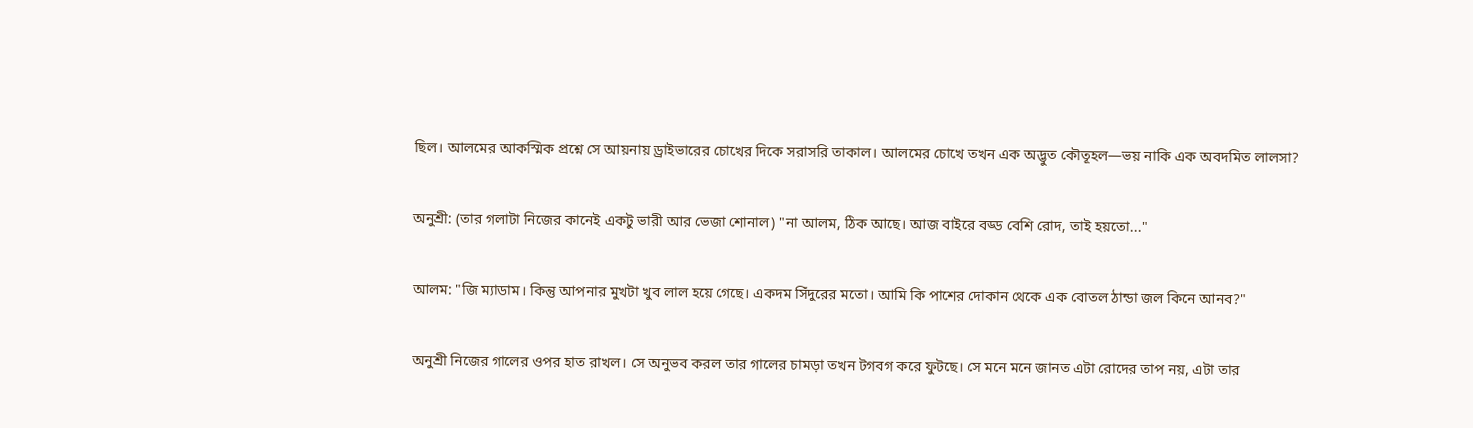ছিল। আলমের আকস্মিক প্রশ্নে সে আয়নায় ড্রাইভারের চোখের দিকে সরাসরি তাকাল। আলমের চোখে তখন এক অদ্ভুত কৌতূহল—ভয় নাকি এক অবদমিত লালসা?

অনুশ্রী: (তার গলাটা নিজের কানেই একটু ভারী আর ভেজা শোনাল) "না আলম, ঠিক আছে। আজ বাইরে বড্ড বেশি রোদ, তাই হয়তো..."

আলম: "জি ম্যাডাম। কিন্তু আপনার মুখটা খুব লাল হয়ে গেছে। একদম সিঁদুরের মতো। আমি কি পাশের দোকান থেকে এক বোতল ঠান্ডা জল কিনে আনব?"

অনুশ্রী নিজের গালের ওপর হাত রাখল। সে অনুভব করল তার গালের চামড়া তখন টগবগ করে ফুটছে। সে মনে মনে জানত এটা রোদের তাপ নয়, এটা তার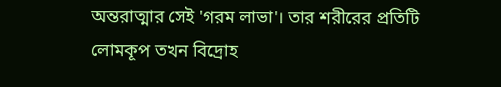অন্তরাত্মার সেই 'গরম লাভা'। তার শরীরের প্রতিটি লোমকূপ তখন বিদ্রোহ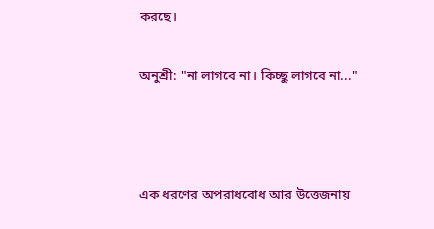করছে।

অনুশ্রী: "না লাগবে না। কিচ্ছু লাগবে না..."



এক ধরণের অপরাধবোধ আর উত্তেজনায়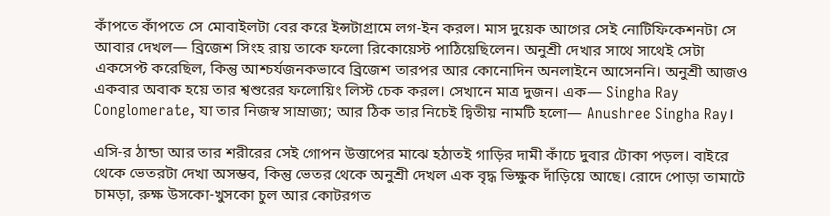কাঁপতে কাঁপতে সে মোবাইলটা বের করে ইন্সটাগ্রামে লগ-ইন করল। মাস দুয়েক আগের সেই নোটিফিকেশনটা সে আবার দেখল— ব্রিজেশ সিংহ রায় তাকে ফলো রিকোয়েস্ট পাঠিয়েছিলেন। অনুশ্রী দেখার সাথে সাথেই সেটা একসেপ্ট করেছিল, কিন্তু আশ্চর্যজনকভাবে ব্রিজেশ তারপর আর কোনোদিন অনলাইনে আসেননি। অনুশ্রী আজও একবার অবাক হয়ে তার শ্বশুরের ফলোয়িং লিস্ট চেক করল। সেখানে মাত্র দুজন। এক— Singha Ray Conglomerate, যা তার নিজস্ব সাম্রাজ্য; আর ঠিক তার নিচেই দ্বিতীয় নামটি হলো— Anushree Singha Ray।

এসি-র ঠান্ডা আর তার শরীরের সেই গোপন উত্তাপের মাঝে হঠাতই গাড়ির দামী কাঁচে দুবার টোকা পড়ল। বাইরে থেকে ভেতরটা দেখা অসম্ভব, কিন্তু ভেতর থেকে অনুশ্রী দেখল এক বৃদ্ধ ভিক্ষুক দাঁড়িয়ে আছে। রোদে পোড়া তামাটে চামড়া, রুক্ষ উসকো-খুসকো চুল আর কোটরগত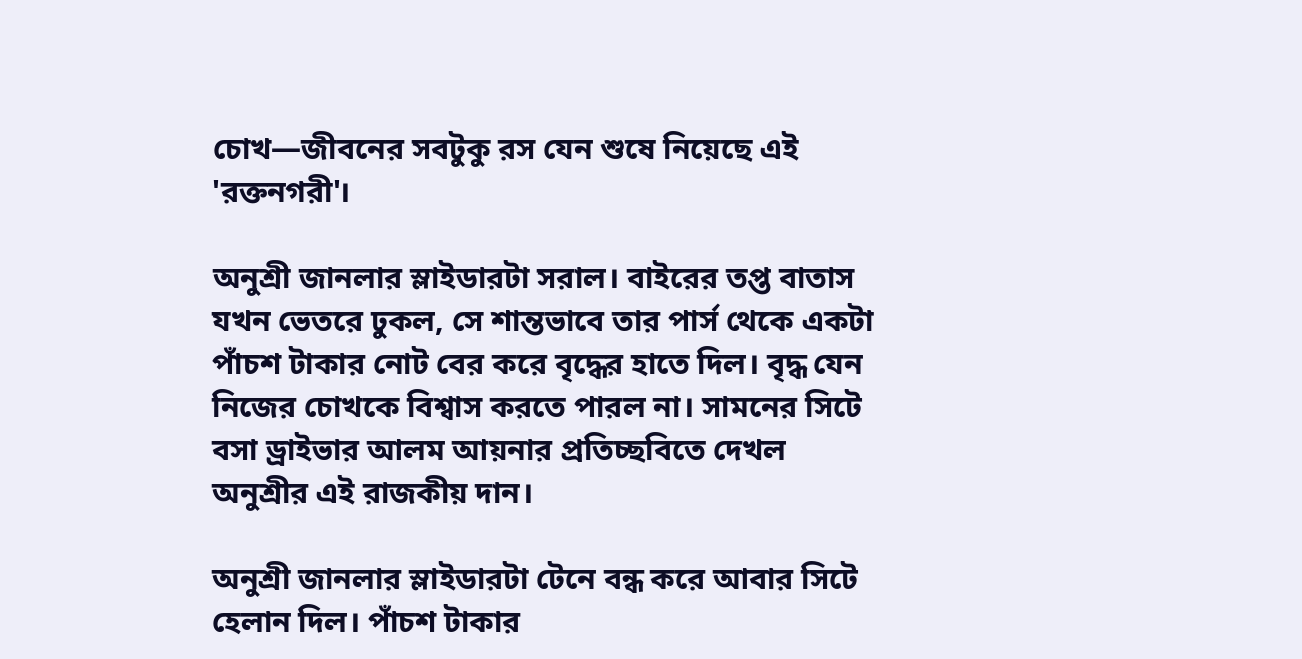চোখ—জীবনের সবটুকু রস যেন শুষে নিয়েছে এই 'রক্তনগরী'।

অনুশ্রী জানলার স্লাইডারটা সরাল। বাইরের তপ্ত বাতাস যখন ভেতরে ঢুকল, সে শান্তভাবে তার পার্স থেকে একটা পাঁচশ টাকার নোট বের করে বৃদ্ধের হাতে দিল। বৃদ্ধ যেন নিজের চোখকে বিশ্বাস করতে পারল না। সামনের সিটে বসা ড্রাইভার আলম আয়নার প্রতিচ্ছবিতে দেখল অনুশ্রীর এই রাজকীয় দান।

অনুশ্রী জানলার স্লাইডারটা টেনে বন্ধ করে আবার সিটে হেলান দিল। পাঁচশ টাকার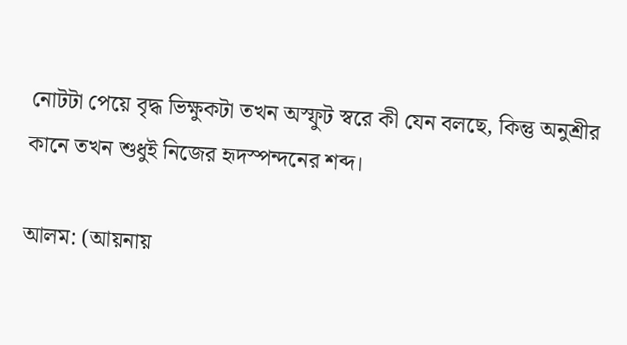নোটটা পেয়ে বৃদ্ধ ভিক্ষুকটা তখন অস্ফুট স্বরে কী যেন বলছে, কিন্তু অনুশ্রীর কানে তখন শুধুই নিজের হৃদস্পন্দনের শব্দ।

আলম: (আয়নায়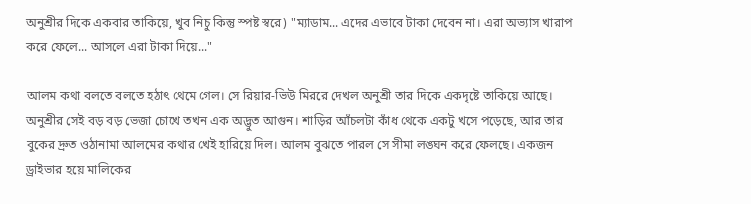অনুশ্রীর দিকে একবার তাকিয়ে, খুব নিচু কিন্তু স্পষ্ট স্বরে) "ম্যাডাম... এদের এভাবে টাকা দেবেন না। এরা অভ্যাস খারাপ করে ফেলে... আসলে এরা টাকা দিয়ে..."

আলম কথা বলতে বলতে হঠাৎ থেমে গেল। সে রিয়ার-ভিউ মিররে দেখল অনুশ্রী তার দিকে একদৃষ্টে তাকিয়ে আছে। অনুশ্রীর সেই বড় বড় ভেজা চোখে তখন এক অদ্ভুত আগুন। শাড়ির আঁচলটা কাঁধ থেকে একটু খসে পড়েছে, আর তার বুকের দ্রুত ওঠানামা আলমের কথার খেই হারিয়ে দিল। আলম বুঝতে পারল সে সীমা লঙ্ঘন করে ফেলছে। একজন ড্রাইভার হয়ে মালিকের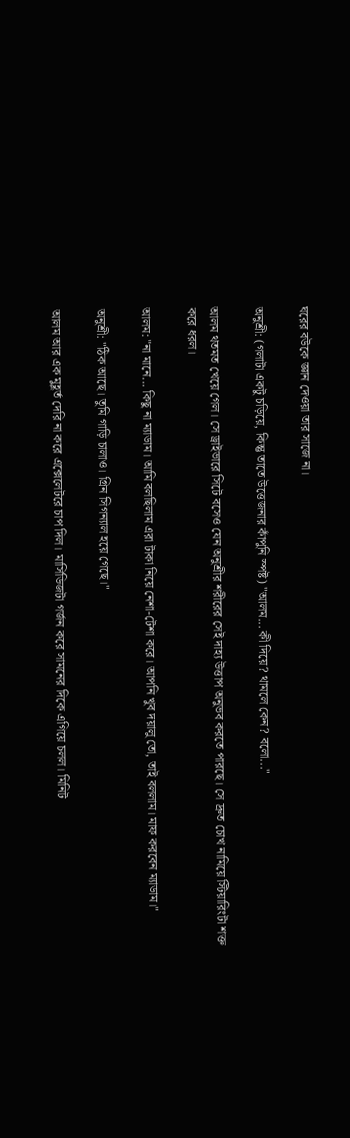ঘরের বউকে জ্ঞান দেওয়া তার সাজে না।

অনুশ্রী: (গলাটা একটু চড়িয়ে, কিন্তু তাতে উত্তেজনার কাঁপুনি স্পষ্ট) "আলম... কী দিয়ে? থামলে কেন? বলো..."

আলম থতমত খেয়ে গেল। সে ড্রাইভারে সিটে বসেও যেন অনুশ্রীর শরীরের সেই দাহ্য উত্তাপ অনুভব করতে পারছে। সে দ্রুত চোখ নামিয়ে স্টিয়ারিংটা শক্ত করে ধরল।

আলম: "না মানে... কিছু না ম্যাডাম। আমি বলছিলাম এরা টাকা নিয়ে নেশা-টেশা করে। আপনি খুব দয়ালু তো, তাই বললাম। মাফ করবেন ম্যাডাম।"

অনুশ্রী: "ঠিক আছে। তুমি গাড়ি চালাও। গ্রিন সিগন্যাল হয়ে গেছে।"

আলম আর এক মুহূর্ত দেরি না করে এক্সেলেটরে চাপ দিল। মার্সিডিজটা গর্জন করে সামনের দিকে এগিয়ে চলল। মিনিট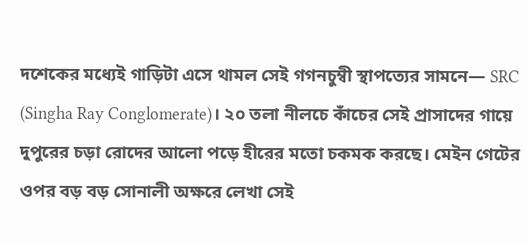দশেকের মধ্যেই গাড়িটা এসে থামল সেই গগনচুম্বী স্থাপত্যের সামনে— SRC (Singha Ray Conglomerate)। ২০ তলা নীলচে কাঁচের সেই প্রাসাদের গায়ে দুপুরের চড়া রোদের আলো পড়ে হীরের মতো চকমক করছে। মেইন গেটের ওপর বড় বড় সোনালী অক্ষরে লেখা সেই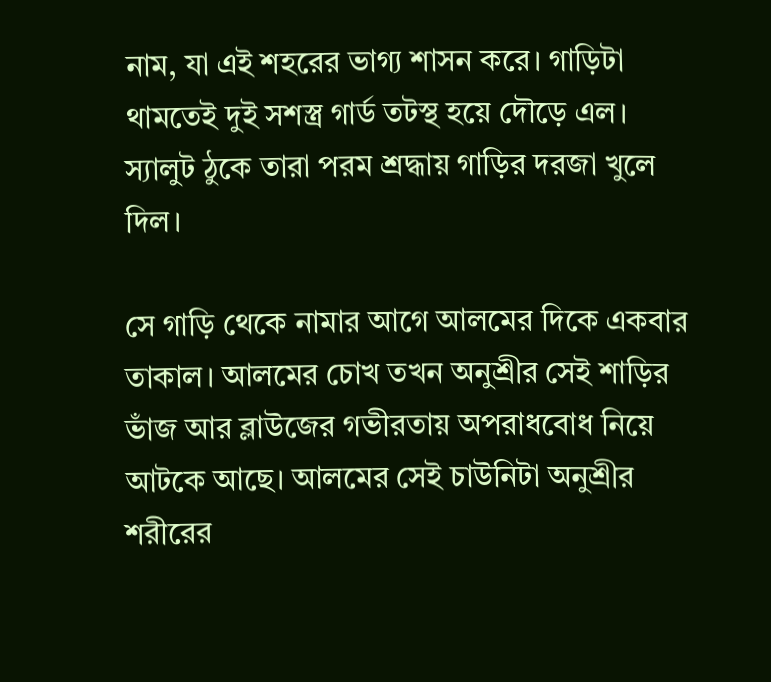নাম, যা এই শহরের ভাগ্য শাসন করে। গাড়িটা থামতেই দুই সশস্ত্র গার্ড তটস্থ হয়ে দৌড়ে এল। স্যালুট ঠুকে তারা পরম শ্রদ্ধায় গাড়ির দরজা খুলে দিল।

সে গাড়ি থেকে নামার আগে আলমের দিকে একবার তাকাল। আলমের চোখ তখন অনুশ্রীর সেই শাড়ির ভাঁজ আর ব্লাউজের গভীরতায় অপরাধবোধ নিয়ে আটকে আছে। আলমের সেই চাউনিটা অনুশ্রীর শরীরের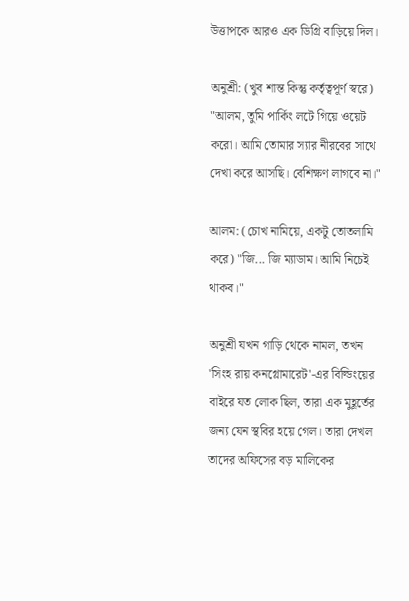উত্তাপকে আরও এক ডিগ্রি বাড়িয়ে দিল।

অনুশ্রী: (খুব শান্ত কিন্তু কর্তৃত্বপূর্ণ স্বরে) "আলম, তুমি পার্কিং লটে গিয়ে ওয়েট করো। আমি তোমার স্যার নীরবের সাথে দেখা করে আসছি। বেশিক্ষণ লাগবে না।"

আলম: (চোখ নামিয়ে, একটু তোতলামি করে) "জি... জি ম্যাডাম। আমি নিচেই থাকব।"

অনুশ্রী যখন গাড়ি থেকে নামল, তখন 'সিংহ রায় কনগ্লোমারেট'-এর বিল্ডিংয়ের বাইরে যত লোক ছিল, তারা এক মুহূর্তের জন্য যেন স্থবির হয়ে গেল। তারা দেখল তাদের অফিসের বড় মালিকের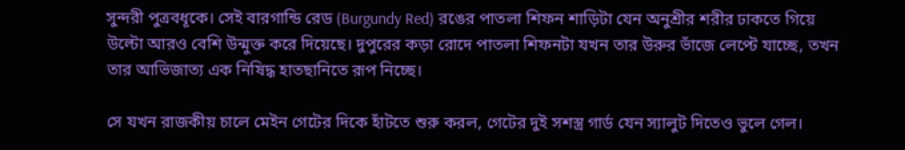সুন্দরী পুত্রবধূকে। সেই বারগান্ডি রেড (Burgundy Red) রঙের পাতলা শিফন শাড়িটা যেন অনুশ্রীর শরীর ঢাকতে গিয়ে উল্টো আরও বেশি উন্মুক্ত করে দিয়েছে। দুপুরের কড়া রোদে পাতলা শিফনটা যখন তার উরুর ভাঁজে লেপ্টে যাচ্ছে, তখন তার আভিজাত্য এক নিষিদ্ধ হাতছানিতে রূপ নিচ্ছে।

সে যখন রাজকীয় চালে মেইন গেটের দিকে হাঁটতে শুরু করল, গেটের দুই সশস্ত্র গার্ড যেন স্যালুট দিতেও ভুলে গেল।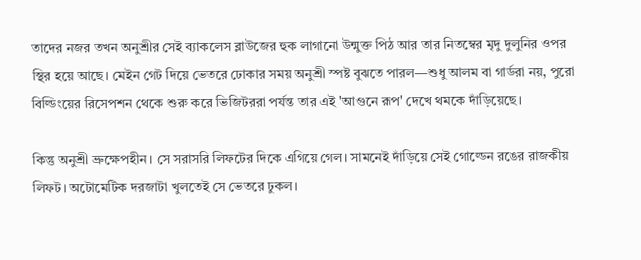তাদের নজর তখন অনুশ্রীর সেই ব্যাকলেস ব্লাউজের হুক লাগানো উন্মুক্ত পিঠ আর তার নিতম্বের মৃদু দুলুনির ওপর স্থির হয়ে আছে। মেইন গেট দিয়ে ভেতরে ঢোকার সময় অনুশ্রী স্পষ্ট বুঝতে পারল—শুধু আলম বা গার্ডরা নয়, পুরো বিল্ডিংয়ের রিসেপশন থেকে শুরু করে ভিজিটররা পর্যন্ত তার এই 'আগুনে রূপ' দেখে থমকে দাঁড়িয়েছে।

কিন্তু অনুশ্রী ভ্রুক্ষেপহীন। সে সরাসরি লিফটের দিকে এগিয়ে গেল। সামনেই দাঁড়িয়ে সেই গোল্ডেন রঙের রাজকীয় লিফট। অটোমেটিক দরজাটা খুলতেই সে ভেতরে ঢুকল।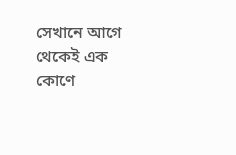সেখানে আগে থেকেই এক কোণে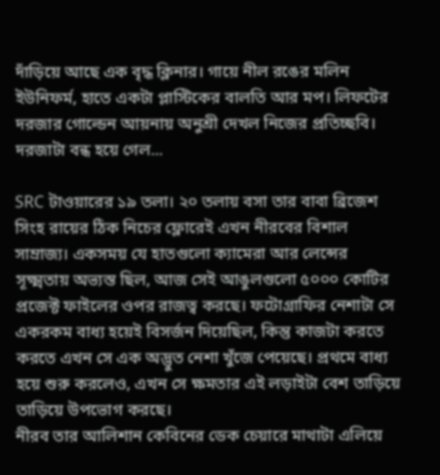দাঁড়িয়ে আছে এক বৃদ্ধ ক্লিনার। গায়ে নীল রঙের মলিন ইউনিফর্ম, হাতে একটা প্লাস্টিকের বালতি আর মপ। লিফটের দরজার গোল্ডেন আয়নায় অনুশ্রী দেখল নিজের প্রতিচ্ছবি।
দরজাটা বন্ধ হয়ে গেল...

SRC টাওয়ারের ১৯ তলা। ২০ তলায় বসা তার বাবা ব্রিজেশ সিংহ রায়ের ঠিক নিচের ফ্লোরেই এখন নীরবের বিশাল সাম্রাজ্য। একসময় যে হাতগুলো ক্যামেরা আর লেন্সের সূক্ষ্মতায় অভ্যস্ত ছিল, আজ সেই আঙুলগুলো ৫০০০ কোটির প্রজেক্ট ফাইলের ওপর রাজত্ব করছে। ফটোগ্রাফির নেশাটা সে একরকম বাধ্য হয়েই বিসর্জন দিয়েছিল, কিন্তু কাজটা করতে করতে এখন সে এক অদ্ভুত নেশা খুঁজে পেয়েছে। প্রথমে বাধ্য হয়ে শুরু করলেও, এখন সে ক্ষমতার এই লড়াইটা বেশ তাড়িয়ে তাড়িয়ে উপভোগ করছে।
নীরব তার আলিশান কেবিনের ডেক চেয়ারে মাথাটা এলিয়ে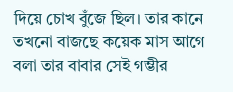দিয়ে চোখ বুঁজে ছিল। তার কানে তখনো বাজছে কয়েক মাস আগে বলা তার বাবার সেই গম্ভীর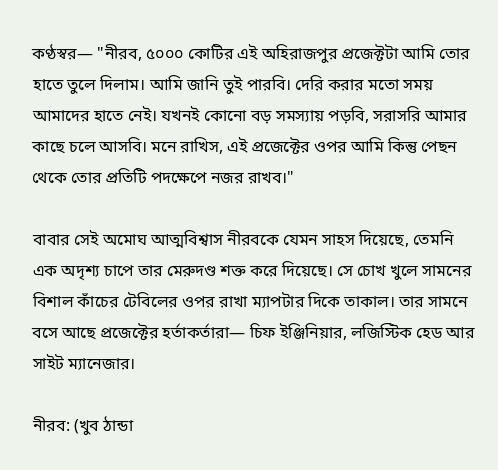কণ্ঠস্বর— "নীরব, ৫০০০ কোটির এই অহিরাজপুর প্রজেক্টটা আমি তোর হাতে তুলে দিলাম। আমি জানি তুই পারবি। দেরি করার মতো সময় আমাদের হাতে নেই। যখনই কোনো বড় সমস্যায় পড়বি, সরাসরি আমার কাছে চলে আসবি। মনে রাখিস, এই প্রজেক্টের ওপর আমি কিন্তু পেছন থেকে তোর প্রতিটি পদক্ষেপে নজর রাখব।"

বাবার সেই অমোঘ আত্মবিশ্বাস নীরবকে যেমন সাহস দিয়েছে, তেমনি এক অদৃশ্য চাপে তার মেরুদণ্ড শক্ত করে দিয়েছে। সে চোখ খুলে সামনের বিশাল কাঁচের টেবিলের ওপর রাখা ম্যাপটার দিকে তাকাল। তার সামনে বসে আছে প্রজেক্টের হর্তাকর্তারা— চিফ ইঞ্জিনিয়ার, লজিস্টিক হেড আর সাইট ম্যানেজার।

নীরব: (খুব ঠান্ডা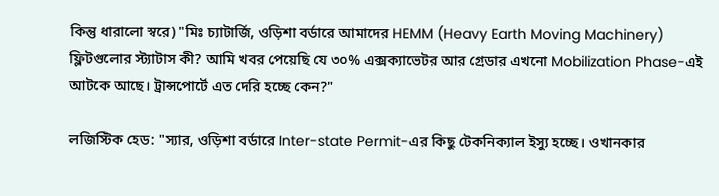কিন্তু ধারালো স্বরে) "মিঃ চ্যাটার্জি, ওড়িশা বর্ডারে আমাদের HEMM (Heavy Earth Moving Machinery) ফ্লিটগুলোর স্ট্যাটাস কী? আমি খবর পেয়েছি যে ৩০% এক্সক্যাভেটর আর গ্রেডার এখনো Mobilization Phase-এই আটকে আছে। ট্রান্সপোর্টে এত দেরি হচ্ছে কেন?"

লজিস্টিক হেড: "স্যার, ওড়িশা বর্ডারে Inter-state Permit-এর কিছু টেকনিক্যাল ইস্যু হচ্ছে। ওখানকার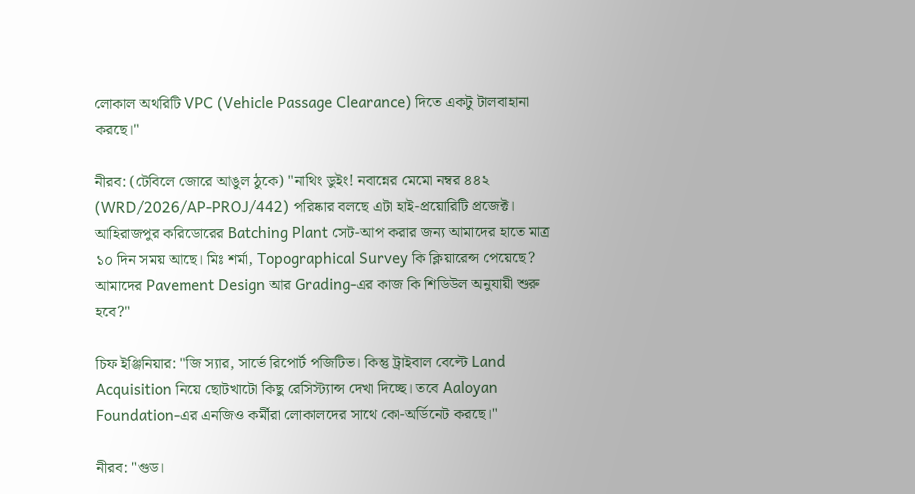লোকাল অথরিটি VPC (Vehicle Passage Clearance) দিতে একটু টালবাহানা করছে।"

নীরব: (টেবিলে জোরে আঙুল ঠুকে) "নাথিং ডুইং! নবান্নের মেমো নম্বর ৪৪২ (WRD/2026/AP-PROJ/442) পরিষ্কার বলছে এটা হাই-প্রয়োরিটি প্রজেক্ট। আহিরাজপুর করিডোরের Batching Plant সেট-আপ করার জন্য আমাদের হাতে মাত্র ১০ দিন সময় আছে। মিঃ শর্মা, Topographical Survey কি ক্লিয়ারেন্স পেয়েছে? আমাদের Pavement Design আর Grading-এর কাজ কি শিডিউল অনুযায়ী শুরু হবে?"

চিফ ইঞ্জিনিয়ার: "জি স্যার, সার্ভে রিপোর্ট পজিটিভ। কিন্তু ট্রাইবাল বেল্টে Land Acquisition নিয়ে ছোটখাটো কিছু রেসিস্ট্যান্স দেখা দিচ্ছে। তবে Aaloyan Foundation-এর এনজিও কর্মীরা লোকালদের সাথে কো-অর্ডিনেট করছে।"

নীরব: "গুড।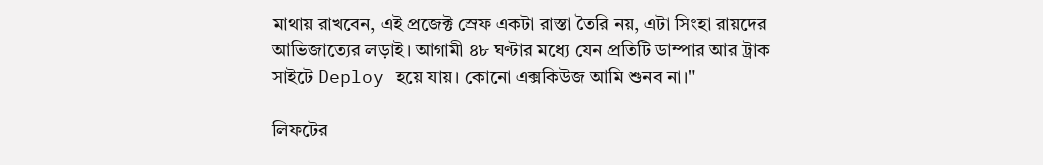মাথায় রাখবেন, এই প্রজেক্ট স্রেফ একটা রাস্তা তৈরি নয়, এটা সিংহা রায়দের আভিজাত্যের লড়াই। আগামী ৪৮ ঘণ্টার মধ্যে যেন প্রতিটি ডাম্পার আর ট্রাক সাইটে Deploy হয়ে যায়। কোনো এক্সকিউজ আমি শুনব না।"

লিফটের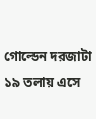গোল্ডেন দরজাটা ১৯ তলায় এসে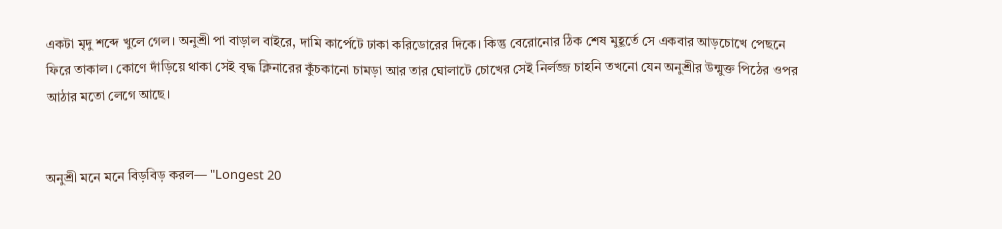একটা মৃদু শব্দে খুলে গেল। অনুশ্রী পা বাড়াল বাইরে, দামি কার্পেটে ঢাকা করিডোরের দিকে। কিন্তু বেরোনোর ঠিক শেষ মুহূর্তে সে একবার আড়চোখে পেছনে ফিরে তাকাল। কোণে দাঁড়িয়ে থাকা সেই বৃদ্ধ ক্লিনারের কুঁচকানো চামড়া আর তার ঘোলাটে চোখের সেই নির্লজ্জ চাহনি তখনো যেন অনুশ্রীর উন্মুক্ত পিঠের ওপর আঠার মতো লেগে আছে।


অনুশ্রী মনে মনে বিড়বিড় করল— "Longest 20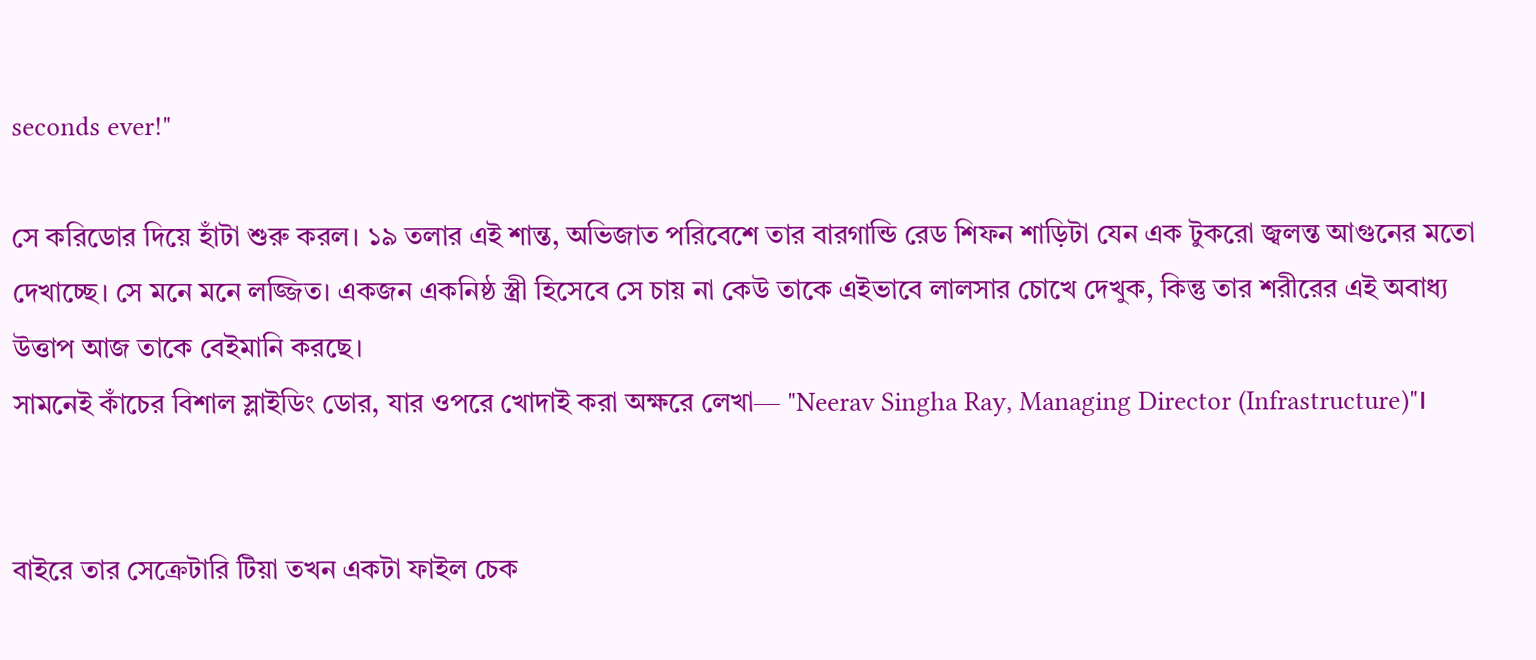seconds ever!"

সে করিডোর দিয়ে হাঁটা শুরু করল। ১৯ তলার এই শান্ত, অভিজাত পরিবেশে তার বারগান্ডি রেড শিফন শাড়িটা যেন এক টুকরো জ্বলন্ত আগুনের মতো দেখাচ্ছে। সে মনে মনে লজ্জিত। একজন একনিষ্ঠ স্ত্রী হিসেবে সে চায় না কেউ তাকে এইভাবে লালসার চোখে দেখুক, কিন্তু তার শরীরের এই অবাধ্য উত্তাপ আজ তাকে বেইমানি করছে।
সামনেই কাঁচের বিশাল স্লাইডিং ডোর, যার ওপরে খোদাই করা অক্ষরে লেখা— "Neerav Singha Ray, Managing Director (Infrastructure)"।


বাইরে তার সেক্রেটারি টিয়া তখন একটা ফাইল চেক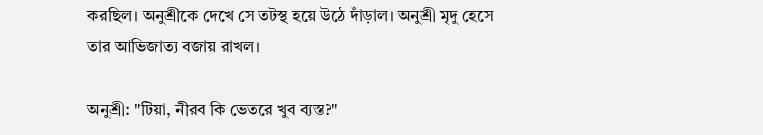করছিল। অনুশ্রীকে দেখে সে তটস্থ হয়ে উঠে দাঁড়াল। অনুশ্রী মৃদু হেসে তার আভিজাত্য বজায় রাখল।

অনুশ্রী: "টিয়া, নীরব কি ভেতরে খুব ব্যস্ত?"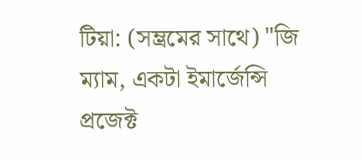টিয়া: (সম্ভ্রমের সাথে) "জি ম্যাম, একটা ইমার্জেন্সি প্রজেক্ট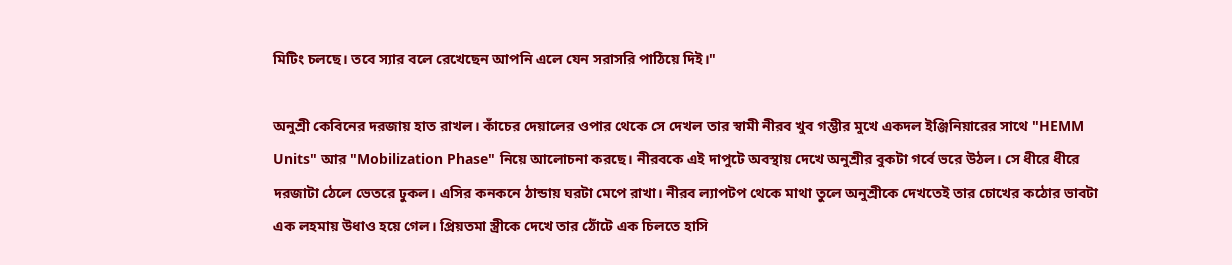মিটিং চলছে। তবে স্যার বলে রেখেছেন আপনি এলে যেন সরাসরি পাঠিয়ে দিই।"

অনুশ্রী কেবিনের দরজায় হাত রাখল। কাঁচের দেয়ালের ওপার থেকে সে দেখল তার স্বামী নীরব খুব গম্ভীর মুখে একদল ইঞ্জিনিয়ারের সাথে "HEMM Units" আর "Mobilization Phase" নিয়ে আলোচনা করছে। নীরবকে এই দাপুটে অবস্থায় দেখে অনুশ্রীর বুকটা গর্বে ভরে উঠল। সে ধীরে ধীরে দরজাটা ঠেলে ভেতরে ঢুকল। এসির কনকনে ঠান্ডায় ঘরটা মেপে রাখা। নীরব ল্যাপটপ থেকে মাথা তুলে অনুশ্রীকে দেখতেই তার চোখের কঠোর ভাবটা এক লহমায় উধাও হয়ে গেল। প্রিয়তমা স্ত্রীকে দেখে তার ঠোঁটে এক চিলতে হাসি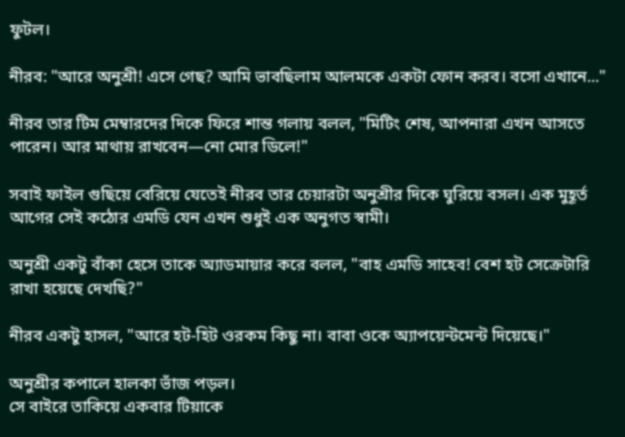ফুটল।

নীরব: "আরে অনুশ্রী! এসে গেছ? আমি ভাবছিলাম আলমকে একটা ফোন করব। বসো এখানে..."

নীরব তার টিম মেম্বারদের দিকে ফিরে শান্ত গলায় বলল, "মিটিং শেষ, আপনারা এখন আসতে পারেন। আর মাথায় রাখবেন—নো মোর ডিলে!"

সবাই ফাইল গুছিয়ে বেরিয়ে যেতেই নীরব তার চেয়ারটা অনুশ্রীর দিকে ঘুরিয়ে বসল। এক মুহূর্ত আগের সেই কঠোর এমডি যেন এখন শুধুই এক অনুগত স্বামী।

অনুশ্রী একটু বাঁকা হেসে তাকে অ্যাডমায়ার করে বলল, "বাহ এমডি সাহেব! বেশ হট সেক্রেটারি রাখা হয়েছে দেখছি?"

নীরব একটু হাসল, "আরে হট-হিট ওরকম কিছু না। বাবা ওকে অ্যাপয়েন্টমেন্ট দিয়েছে।"

অনুশ্রীর কপালে হালকা ভাঁজ পড়ল।
সে বাইরে তাকিয়ে একবার টিয়াকে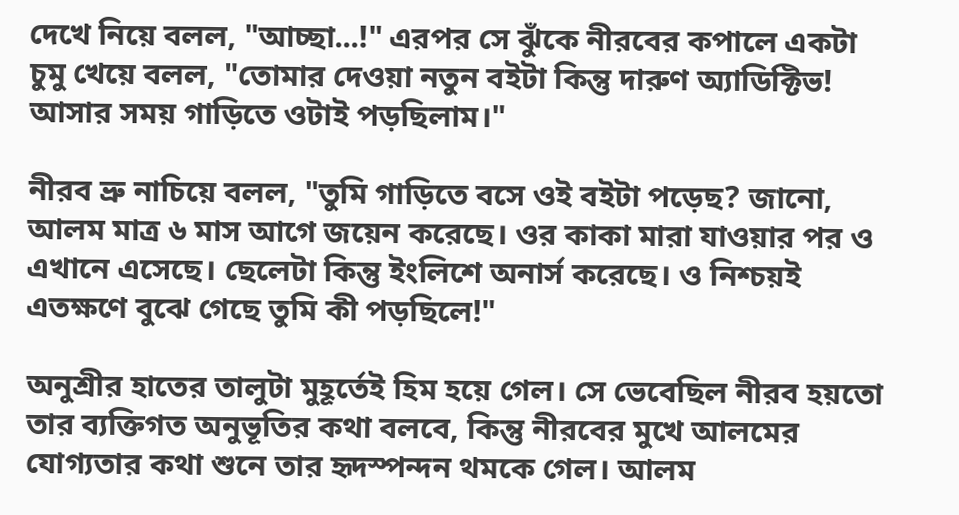দেখে নিয়ে বলল, "আচ্ছা...!" এরপর সে ঝুঁকে নীরবের কপালে একটা চুমু খেয়ে বলল, "তোমার দেওয়া নতুন বইটা কিন্তু দারুণ অ্যাডিক্টিভ! আসার সময় গাড়িতে ওটাই পড়ছিলাম।"

নীরব ভ্রু নাচিয়ে বলল, "তুমি গাড়িতে বসে ওই বইটা পড়েছ? জানো, আলম মাত্র ৬ মাস আগে জয়েন করেছে। ওর কাকা মারা যাওয়ার পর ও এখানে এসেছে। ছেলেটা কিন্তু ইংলিশে অনার্স করেছে। ও নিশ্চয়ই এতক্ষণে বুঝে গেছে তুমি কী পড়ছিলে!"

অনুশ্রীর হাতের তালুটা মুহূর্তেই হিম হয়ে গেল। সে ভেবেছিল নীরব হয়তো তার ব্যক্তিগত অনুভূতির কথা বলবে, কিন্তু নীরবের মুখে আলমের যোগ্যতার কথা শুনে তার হৃদস্পন্দন থমকে গেল। আলম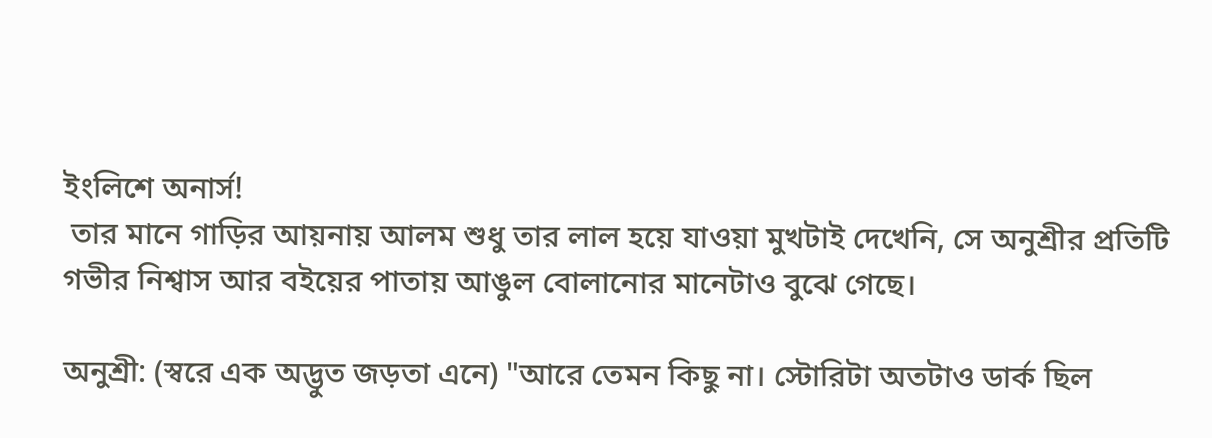ইংলিশে অনার্স!
 তার মানে গাড়ির আয়নায় আলম শুধু তার লাল হয়ে যাওয়া মুখটাই দেখেনি, সে অনুশ্রীর প্রতিটি গভীর নিশ্বাস আর বইয়ের পাতায় আঙুল বোলানোর মানেটাও বুঝে গেছে।

অনুশ্রী: (স্বরে এক অদ্ভুত জড়তা এনে) "আরে তেমন কিছু না। স্টোরিটা অতটাও ডার্ক ছিল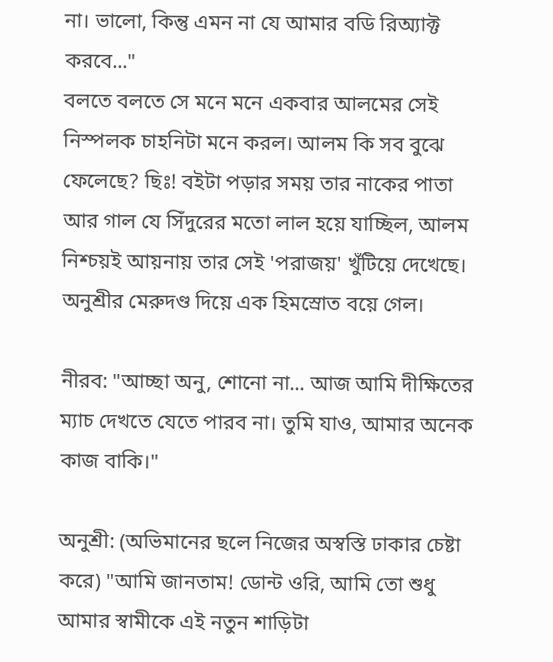না। ভালো, কিন্তু এমন না যে আমার বডি রিঅ্যাক্ট করবে..."
বলতে বলতে সে মনে মনে একবার আলমের সেই নিস্পলক চাহনিটা মনে করল। আলম কি সব বুঝে ফেলেছে? ছিঃ! বইটা পড়ার সময় তার নাকের পাতা আর গাল যে সিঁদুরের মতো লাল হয়ে যাচ্ছিল, আলম নিশ্চয়ই আয়নায় তার সেই 'পরাজয়' খুঁটিয়ে দেখেছে। অনুশ্রীর মেরুদণ্ড দিয়ে এক হিমস্রোত বয়ে গেল।

নীরব: "আচ্ছা অনু, শোনো না... আজ আমি দীক্ষিতের ম্যাচ দেখতে যেতে পারব না। তুমি যাও, আমার অনেক কাজ বাকি।"

অনুশ্রী: (অভিমানের ছলে নিজের অস্বস্তি ঢাকার চেষ্টা করে) "আমি জানতাম! ডোন্ট ওরি, আমি তো শুধু আমার স্বামীকে এই নতুন শাড়িটা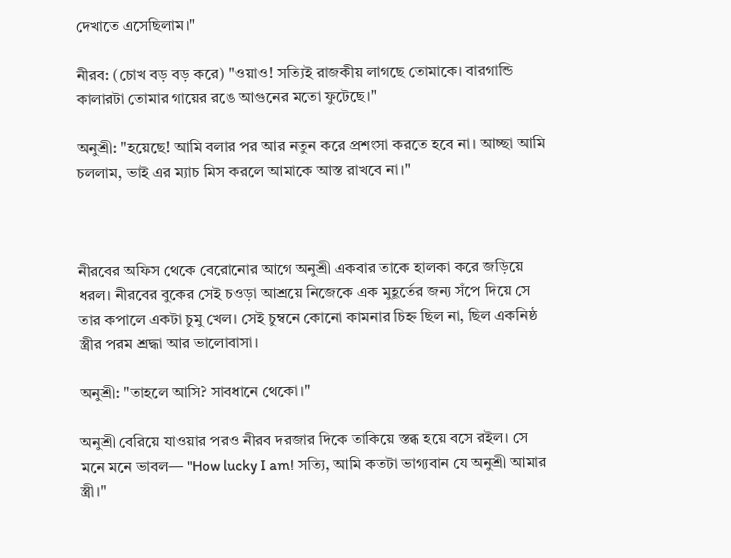দেখাতে এসেছিলাম।"

নীরব: (চোখ বড় বড় করে) "ওয়াও! সত্যিই রাজকীয় লাগছে তোমাকে। বারগান্ডি কালারটা তোমার গায়ের রঙে আগুনের মতো ফুটেছে।"

অনুশ্রী: "হয়েছে! আমি বলার পর আর নতুন করে প্রশংসা করতে হবে না। আচ্ছা আমি চললাম, ভাই এর ম্যাচ মিস করলে আমাকে আস্ত রাখবে না।"



নীরবের অফিস থেকে বেরোনোর আগে অনুশ্রী একবার তাকে হালকা করে জড়িয়ে ধরল। নীরবের বুকের সেই চওড়া আশ্রয়ে নিজেকে এক মুহূর্তের জন্য সঁপে দিয়ে সে তার কপালে একটা চুমু খেল। সেই চুম্বনে কোনো কামনার চিহ্ন ছিল না, ছিল একনিষ্ঠ স্ত্রীর পরম শ্রদ্ধা আর ভালোবাসা।

অনুশ্রী: "তাহলে আসি? সাবধানে থেকো।"

অনুশ্রী বেরিয়ে যাওয়ার পরও নীরব দরজার দিকে তাকিয়ে স্তব্ধ হয়ে বসে রইল। সে মনে মনে ভাবল— "How lucky I am! সত্যি, আমি কতটা ভাগ্যবান যে অনুশ্রী আমার স্ত্রী।"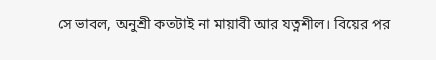সে ভাবল, অনুশ্রী কতটাই না মায়াবী আর যত্নশীল। বিয়ের পর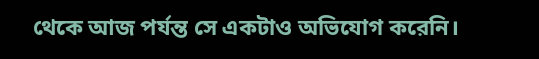থেকে আজ পর্যন্ত সে একটাও অভিযোগ করেনি।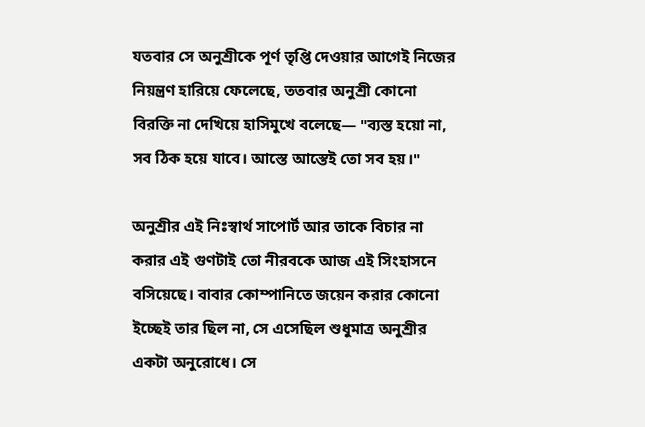যতবার সে অনুশ্রীকে পূর্ণ তৃপ্তি দেওয়ার আগেই নিজের নিয়ন্ত্রণ হারিয়ে ফেলেছে, ততবার অনুশ্রী কোনো বিরক্তি না দেখিয়ে হাসিমুখে বলেছে— "ব্যস্ত হয়ো না, সব ঠিক হয়ে যাবে। আস্তে আস্তেই তো সব হয়।"

অনুশ্রীর এই নিঃস্বার্থ সাপোর্ট আর তাকে বিচার না করার এই গুণটাই তো নীরবকে আজ এই সিংহাসনে বসিয়েছে। বাবার কোম্পানিতে জয়েন করার কোনো ইচ্ছেই তার ছিল না, সে এসেছিল শুধুমাত্র অনুশ্রীর একটা অনুরোধে। সে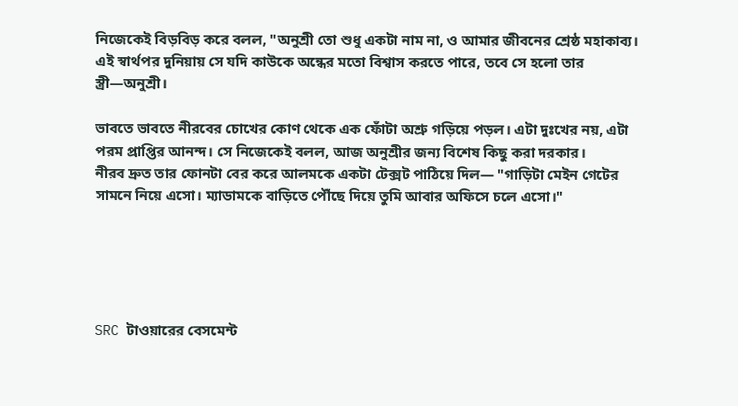নিজেকেই বিড়বিড় করে বলল, "অনুশ্রী তো শুধু একটা নাম না, ও আমার জীবনের শ্রেষ্ঠ মহাকাব্য। এই স্বার্থপর দুনিয়ায় সে যদি কাউকে অন্ধের মতো বিশ্বাস করতে পারে, তবে সে হলো তার স্ত্রী—অনুশ্রী।

ভাবতে ভাবতে নীরবের চোখের কোণ থেকে এক ফোঁটা অশ্রু গড়িয়ে পড়ল। এটা দুঃখের নয়, এটা পরম প্রাপ্তির আনন্দ। সে নিজেকেই বলল, আজ অনুশ্রীর জন্য বিশেষ কিছু করা দরকার।
নীরব দ্রুত তার ফোনটা বের করে আলমকে একটা টেক্সট পাঠিয়ে দিল— "গাড়িটা মেইন গেটের সামনে নিয়ে এসো। ম্যাডামকে বাড়িতে পৌঁছে দিয়ে তুমি আবার অফিসে চলে এসো।"





SRC টাওয়ারের বেসমেন্ট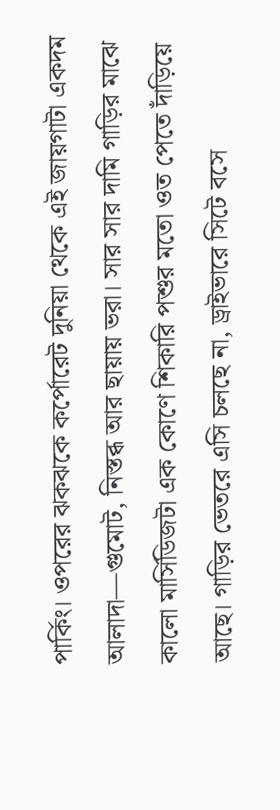পার্কিং। ওপরের ঝকঝকে কর্পোরেট দুনিয়া থেকে এই জায়গাটা একদম আলাদা—গুমোট, নিস্তব্ধ আর ছায়ায় ভরা। সার সার দামি গাড়ির মাঝে কালো মার্সিডিজটা এক কোণে শিকারি পশুর মতো ওত পেতে দাঁড়িয়ে আছে। গাড়ির ভেতরে এসি চলছে না, ড্রাইভারে সিটে বসে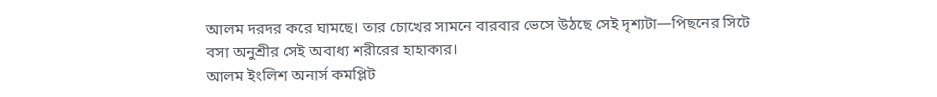আলম দরদর করে ঘামছে। তার চোখের সামনে বারবার ভেসে উঠছে সেই দৃশ্যটা—পিছনের সিটে বসা অনুশ্রীর সেই অবাধ্য শরীরের হাহাকার।
আলম ইংলিশ অনার্স কমপ্লিট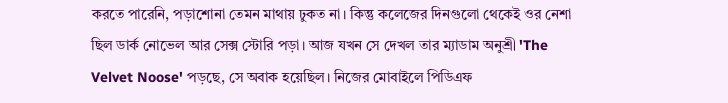করতে পারেনি, পড়াশোনা তেমন মাথায় ঢুকত না। কিন্তু কলেজের দিনগুলো থেকেই ওর নেশা ছিল ডার্ক নোভেল আর সেক্স স্টোরি পড়া। আজ যখন সে দেখল তার ম্যাডাম অনুশ্রী 'The Velvet Noose' পড়ছে, সে অবাক হয়েছিল। নিজের মোবাইলে পিডিএফ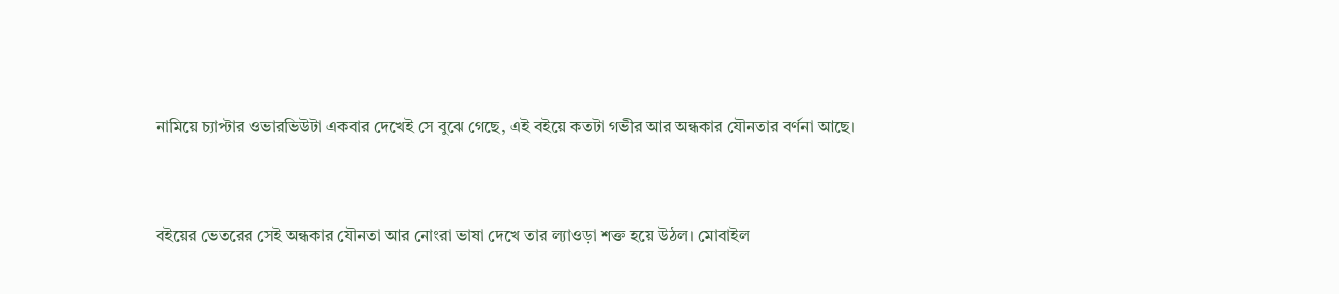নামিয়ে চ্যাপ্টার ওভারভিউটা একবার দেখেই সে বুঝে গেছে, এই বইয়ে কতটা গভীর আর অন্ধকার যৌনতার বর্ণনা আছে।


বইয়ের ভেতরের সেই অন্ধকার যৌনতা আর নোংরা ভাষা দেখে তার ল্যাওড়া শক্ত হয়ে উঠল। মোবাইল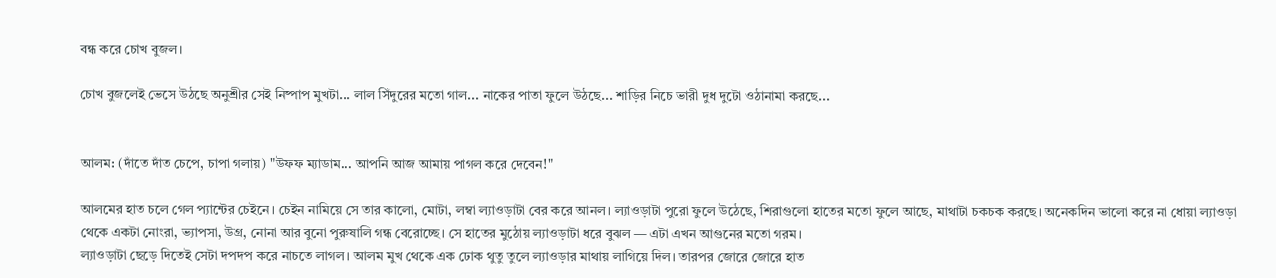বন্ধ করে চোখ বুজল।

চোখ বুজলেই ভেসে উঠছে অনুশ্রীর সেই নিষ্পাপ মুখটা... লাল সিঁদুরের মতো গাল... নাকের পাতা ফুলে উঠছে... শাড়ির নিচে ভারী দুধ দুটো ওঠানামা করছে...


আলম: (দাঁতে দাঁত চেপে, চাপা গলায়) "উফফ ম্যাডাম... আপনি আজ আমায় পাগল করে দেবেন!"

আলমের হাত চলে গেল প্যান্টের চেইনে। চেইন নামিয়ে সে তার কালো, মোটা, লম্বা ল্যাওড়াটা বের করে আনল। ল্যাওড়াটা পুরো ফুলে উঠেছে, শিরাগুলো হাতের মতো ফুলে আছে, মাথাটা চকচক করছে। অনেকদিন ভালো করে না ধোয়া ল্যাওড়া থেকে একটা নোংরা, ভ্যাপসা, উগ্র, নোনা আর বুনো পুরুষালি গন্ধ বেরোচ্ছে। সে হাতের মুঠোয় ল্যাওড়াটা ধরে বুঝল — এটা এখন আগুনের মতো গরম।
ল্যাওড়াটা ছেড়ে দিতেই সেটা দপদপ করে নাচতে লাগল। আলম মুখ থেকে এক ঢোক থুতু তুলে ল্যাওড়ার মাথায় লাগিয়ে দিল। তারপর জোরে জোরে হাত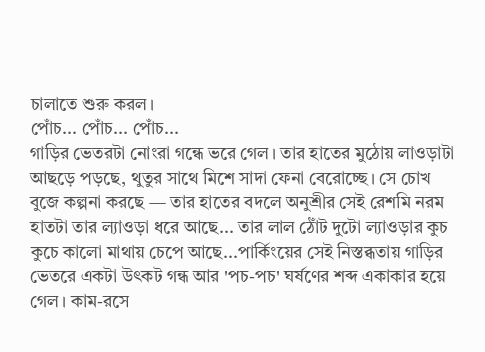চালাতে শুরু করল।
পোঁচ... পোঁচ... পোঁচ...
গাড়ির ভেতরটা নোংরা গন্ধে ভরে গেল। তার হাতের মুঠোয় লাওড়াটা আছড়ে পড়ছে, থুতুর সাথে মিশে সাদা ফেনা বেরোচ্ছে। সে চোখ বুজে কল্পনা করছে — তার হাতের বদলে অনুশ্রীর সেই রেশমি নরম হাতটা তার ল্যাওড়া ধরে আছে... তার লাল ঠোঁট দুটো ল্যাওড়ার কুচ কুচে কালো মাথায় চেপে আছে...পার্কিংয়ের সেই নিস্তব্ধতায় গাড়ির ভেতরে একটা উৎকট গন্ধ আর 'পচ-পচ' ঘর্ষণের শব্দ একাকার হয়ে গেল। কাম-রসে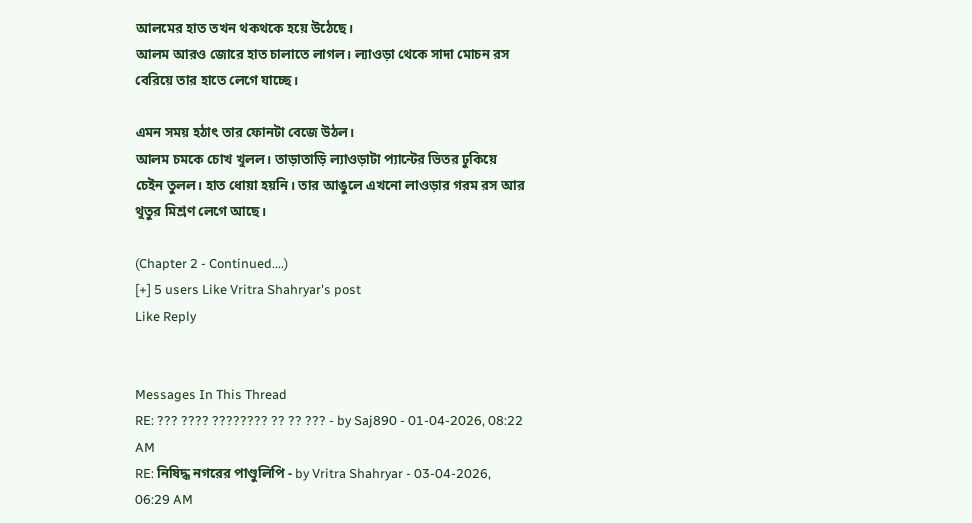আলমের হাত তখন থকথকে হয়ে উঠেছে।
আলম আরও জোরে হাত চালাতে লাগল। ল্যাওড়া থেকে সাদা মোচন রস বেরিয়ে তার হাতে লেগে যাচ্ছে।

এমন সময় হঠাৎ তার ফোনটা বেজে উঠল।
আলম চমকে চোখ খুলল। তাড়াতাড়ি ল্যাওড়াটা প্যান্টের ভিতর ঢুকিয়ে চেইন তুলল। হাত ধোয়া হয়নি। তার আঙুলে এখনো লাওড়ার গরম রস আর থুতুর মিশ্রণ লেগে আছে।

(Chapter 2 - Continued....)
[+] 5 users Like Vritra Shahryar's post
Like Reply


Messages In This Thread
RE: ??? ???? ???????? ?? ?? ??? - by Saj890 - 01-04-2026, 08:22 AM
RE: নিষিদ্ধ নগরের পাণ্ডুলিপি - by Vritra Shahryar - 03-04-2026, 06:29 AM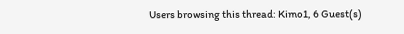Users browsing this thread: Kimo1, 6 Guest(s)